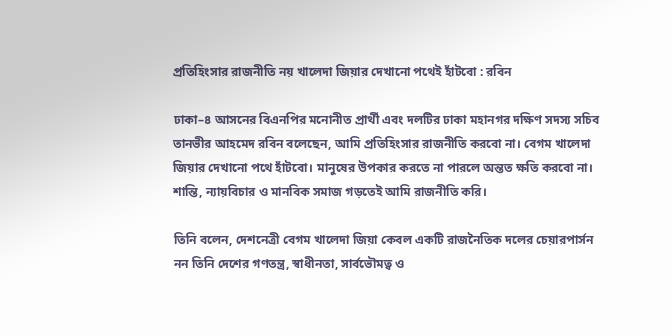প্রতিহিংসার রাজনীতি নয় খালেদা জিয়ার দেখানো পথেই হাঁটবো : রবিন

ঢাকা–৪ আসনের বিএনপির মনোনীত প্রার্থী এবং দলটির ঢাকা মহানগর দক্ষিণ সদস্য সচিব তানভীর আহমেদ রবিন বলেছেন, আমি প্রতিহিংসার রাজনীতি করবো না। বেগম খালেদা জিয়ার দেখানো পথে হাঁটবো। মানুষের উপকার করতে না পারলে অন্তত ক্ষতি করবো না। শান্তি, ন্যায়বিচার ও মানবিক সমাজ গড়তেই আমি রাজনীতি করি।

তিনি বলেন, দেশনেত্রী বেগম খালেদা জিয়া কেবল একটি রাজনৈতিক দলের চেয়ারপার্সন নন তিনি দেশের গণতন্ত্র, স্বাধীনতা, সার্বভৌমত্ব ও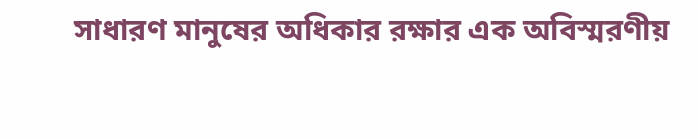সাধারণ মানুষের অধিকার রক্ষার এক অবিস্মরণীয়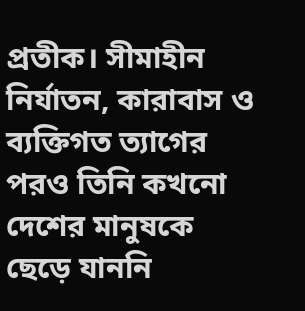প্রতীক। সীমাহীন নির্যাতন, কারাবাস ও ব্যক্তিগত ত্যাগের পরও তিনি কখনো দেশের মানুষকে ছেড়ে যাননি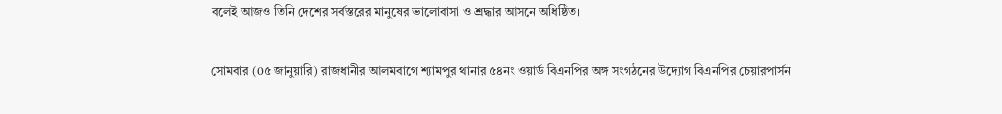বলেই আজও তিনি দেশের সর্বস্তরের মানুষের ভালোবাসা ও শ্রদ্ধার আসনে অধিষ্ঠিত।

সোমবার (0৫ জানুয়ারি) রাজধানীর আলমবাগে শ্যামপুর থানার ৫৪নং ওয়ার্ড বিএনপির অঙ্গ সংগঠনের উদ্যোগ বিএনপির চেয়ারপার্সন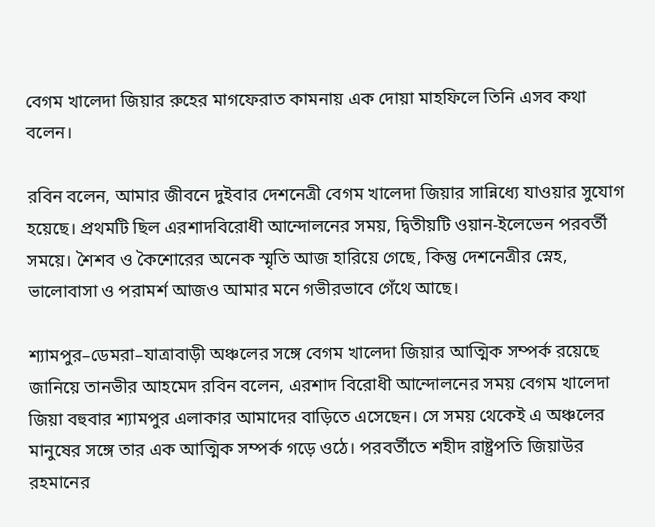বেগম খালেদা জিয়ার রুহের মাগফেরাত কামনায় এক দোয়া মাহফিলে তিনি এসব কথা বলেন।

রবিন বলেন, আমার জীবনে দুইবার দেশনেত্রী বেগম খালেদা জিয়ার সান্নিধ্যে যাওয়ার সুযোগ হয়েছে। প্রথমটি ছিল এরশাদবিরোধী আন্দোলনের সময়, দ্বিতীয়টি ওয়ান-ইলেভেন পরবর্তী সময়ে। শৈশব ও কৈশোরের অনেক স্মৃতি আজ হারিয়ে গেছে, কিন্তু দেশনেত্রীর স্নেহ, ভালোবাসা ও পরামর্শ আজও আমার মনে গভীরভাবে গেঁথে আছে।

শ্যামপুর–ডেমরা–যাত্রাবাড়ী অঞ্চলের সঙ্গে বেগম খালেদা জিয়ার আত্মিক সম্পর্ক রয়েছে জানিয়ে তানভীর আহমেদ রবিন বলেন, এরশাদ বিরোধী আন্দোলনের সময় বেগম খালেদা জিয়া বহুবার শ্যামপুর এলাকার আমাদের বাড়িতে এসেছেন। সে সময় থেকেই এ অঞ্চলের মানুষের সঙ্গে তার এক আত্মিক সম্পর্ক গড়ে ওঠে। পরবর্তীতে শহীদ রাষ্ট্রপতি জিয়াউর রহমানের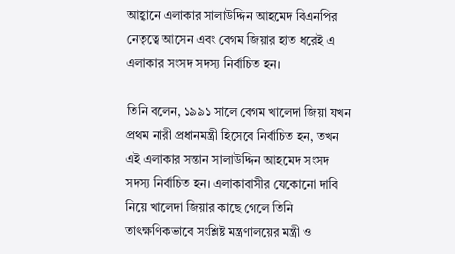আহ্বানে এলাকার সালাউদ্দিন আহমেদ বিএনপির নেতৃত্বে আসেন এবং বেগম জিয়ার হাত ধরেই এ এলাকার সংসদ সদস্য নির্বাচিত হন।

তিনি বলেন, ১৯৯১ সালে বেগম খালেদা জিয়া যখন প্রথম নারী প্রধানমন্ত্রী হিসেবে নির্বাচিত হন, তখন এই এলাকার সন্তান সালাউদ্দিন আহমেদ সংসদ সদস্য নির্বাচিত হন। এলাকাবাসীর যেকোনো দাবি নিয়ে খালেদা জিয়ার কাছে গেলে তিনি তাৎক্ষণিকভাবে সংশ্লিষ্ট মন্ত্রণালয়ের মন্ত্রী ও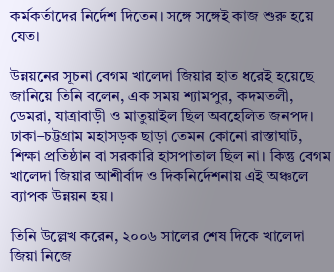কর্মকর্তাদের নির্দেশ দিতেন। সঙ্গে সঙ্গেই কাজ শুরু হয়ে যেত।

উন্নয়নের সূচনা বেগম খালেদা জিয়ার হাত ধরেই হয়েছে জানিয়ে তিনি বলেন, এক সময় শ্যামপুর, কদমতলী, ডেমরা, যাত্রাবাড়ী ও মাতুয়াইল ছিল অবহেলিত জনপদ। ঢাকা–চট্টগ্রাম মহাসড়ক ছাড়া তেমন কোনো রাস্তাঘাট, শিক্ষা প্রতিষ্ঠান বা সরকারি হাসপাতাল ছিল না। কিন্তু বেগম খালেদা জিয়ার আশীর্বাদ ও দিকনির্দেশনায় এই অঞ্চলে ব্যাপক উন্নয়ন হয়।

তিনি উল্লেখ করেন, ২০০৬ সালের শেষ দিকে খালেদা জিয়া নিজে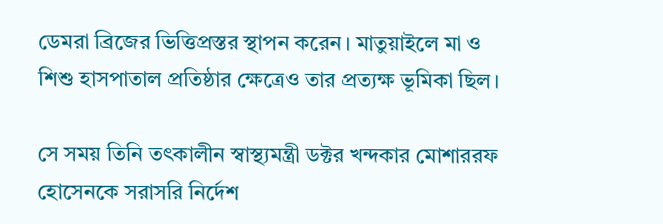ডেমরা ব্রিজের ভিত্তিপ্রস্তর স্থাপন করেন। মাতুয়াইলে মা ও শিশু হাসপাতাল প্রতিষ্ঠার ক্ষেত্রেও তার প্রত্যক্ষ ভূমিকা ছিল।

সে সময় তিনি তৎকালীন স্বাস্থ্যমন্ত্রী ডক্টর খন্দকার মোশাররফ হোসেনকে সরাসরি নির্দেশ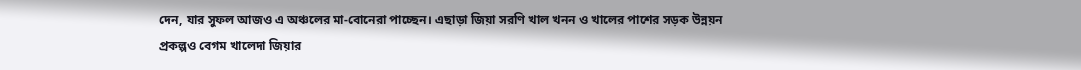দেন, যার সুফল আজও এ অঞ্চলের মা-বোনেরা পাচ্ছেন। এছাড়া জিয়া সরণি খাল খনন ও খালের পাশের সড়ক উন্নয়ন প্রকল্পও বেগম খালেদা জিয়ার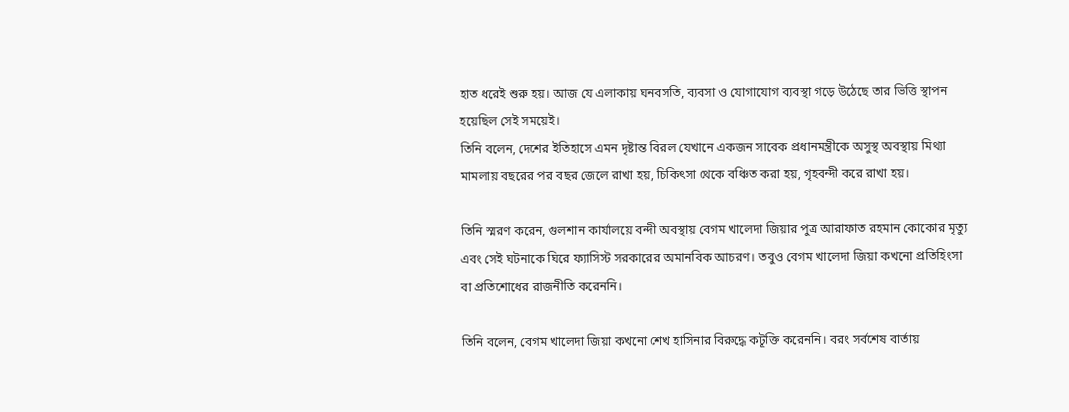হাত ধরেই শুরু হয়। আজ যে এলাকায় ঘনবসতি, ব্যবসা ও যোগাযোগ ব্যবস্থা গড়ে উঠেছে তার ভিত্তি স্থাপন হয়েছিল সেই সময়েই।
তিনি বলেন, দেশের ইতিহাসে এমন দৃষ্টান্ত বিরল যেখানে একজন সাবেক প্রধানমন্ত্রীকে অসুস্থ অবস্থায় মিথ্যা মামলায় বছরের পর বছর জেলে রাখা হয়, চিকিৎসা থেকে বঞ্চিত করা হয়, গৃহবন্দী করে রাখা হয়।

তিনি স্মরণ করেন, গুলশান কার্যালয়ে বন্দী অবস্থায় বেগম খালেদা জিয়ার পুত্র আরাফাত রহমান কোকোর মৃত্যু এবং সেই ঘটনাকে ঘিরে ফ্যাসিস্ট সরকারের অমানবিক আচরণ। তবুও বেগম খালেদা জিয়া কখনো প্রতিহিংসা বা প্রতিশোধের রাজনীতি করেননি।

তিনি বলেন, বেগম খালেদা জিয়া কখনো শেখ হাসিনার বিরুদ্ধে কটূক্তি করেননি। বরং সর্বশেষ বার্তায়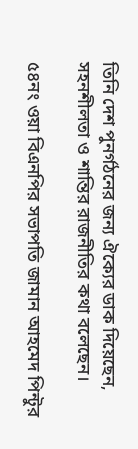তিনি দেশ পুনর্গঠনের জন্য ঐক্যের ডাক দিয়েছেন, সহনশীলতা ও শান্তির রাজনীতির কথা বলেছেন।

৫৪নং ওয়া বিএনপির সভাপতি জামান আহমেদ পিন্টুর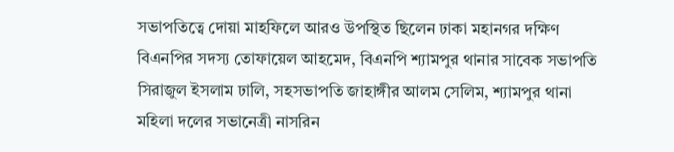সভাপতিত্বে দোয়া মাহফিলে আরও উপস্থিত ছিলেন ঢাকা মহানগর দক্ষিণ বিএনপির সদস্য তোফায়েল আহমেদ, বিএনপি শ্যামপুর থানার সাবেক সভাপতি সিরাজুল ইসলাম ঢালি, সহসভাপতি জাহাঙ্গীর আলম সেলিম, শ্যামপুর থানা মহিলা দলের সভানেত্রী নাসরিন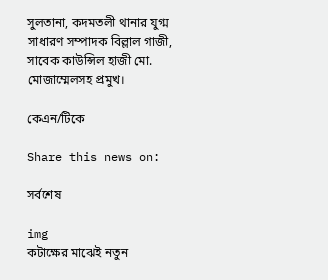সুলতানা, কদমতলী থানার যুগ্ম সাধারণ সম্পাদক বিল্লাল গাজী, সাবেক কাউন্সিল হাজী মো. মোজাম্মেলসহ প্রমুখ।

কেএন/টিকে

Share this news on:

সর্বশেষ

img
কটাক্ষের মাঝেই নতুন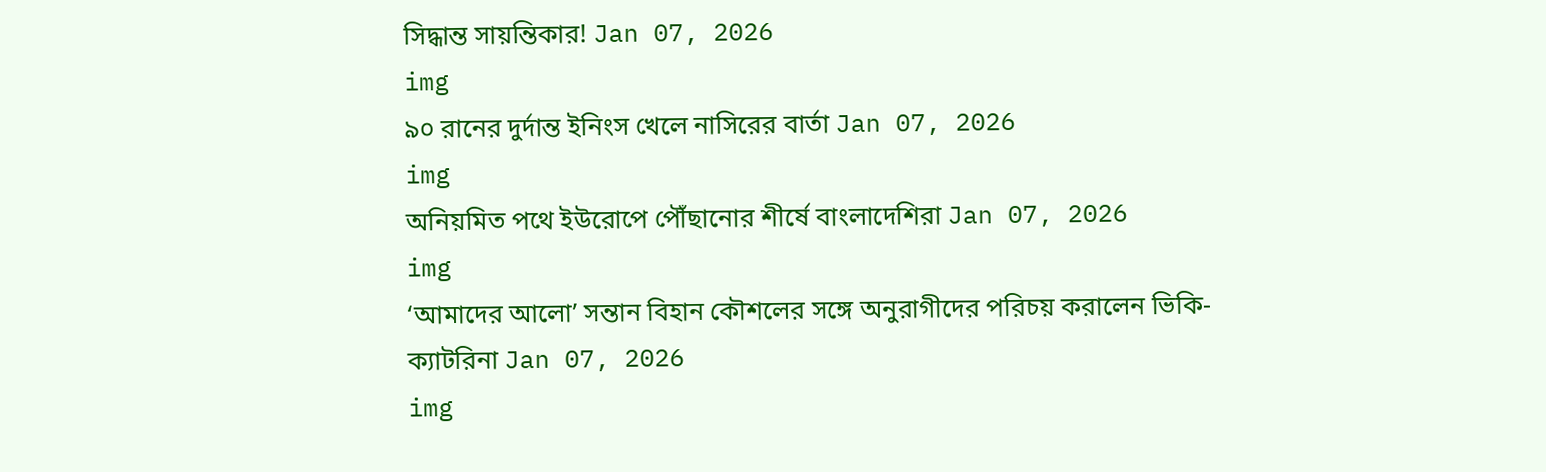সিদ্ধান্ত সায়ন্তিকার! Jan 07, 2026
img
৯০ রানের দুর্দান্ত ইনিংস খেলে নাসিরের বার্তা Jan 07, 2026
img
অনিয়মিত পথে ইউরোপে পৌঁছানোর শীর্ষে বাংলাদেশিরা Jan 07, 2026
img
‘আমাদের আলো’ সন্তান বিহান কৌশলের সঙ্গে অনুরাগীদের পরিচয় করালেন ভিকি-ক্যাটরিনা Jan 07, 2026
img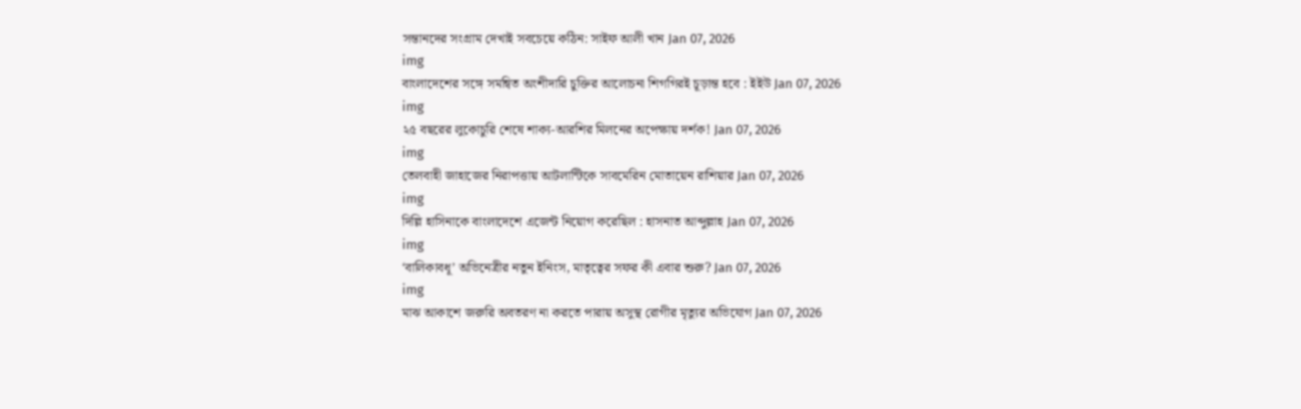সন্তানদের সংগ্রাম দেখাই সবচেয়ে কঠিন: সাইফ আলী খান Jan 07, 2026
img
বাংলাদেশের সঙ্গে সমন্বিত অংশীদারি চুক্তির আলোচনা শিগগিরই চূড়ান্ত হবে : ইইউ Jan 07, 2026
img
২৫ বছরের লুকোচুরি শেষে শাক্য-আরশির মিলনের অপেক্ষায় দর্শক! Jan 07, 2026
img
তেলবাহী জাহাজের নিরাপত্তায় আটলান্টিকে সাবমেরিন মোতায়েন রাশিয়ার Jan 07, 2026
img
দিল্লি হাসিনাকে বাংলাদেশে এজেন্ট নিয়োগ করেছিল : হাসনাত আব্দুল্লাহ Jan 07, 2026
img
‘বালিকাবধূ’ অভিনেত্রীর নতুন ইনিংস, মাতৃত্বের সফর কী এবার শুরু? Jan 07, 2026
img
মাঝ আকাশে জরুরি অবতরণ না করতে পারায় অসুস্থ রোগীর মৃত্যুর অভিযোগ Jan 07, 2026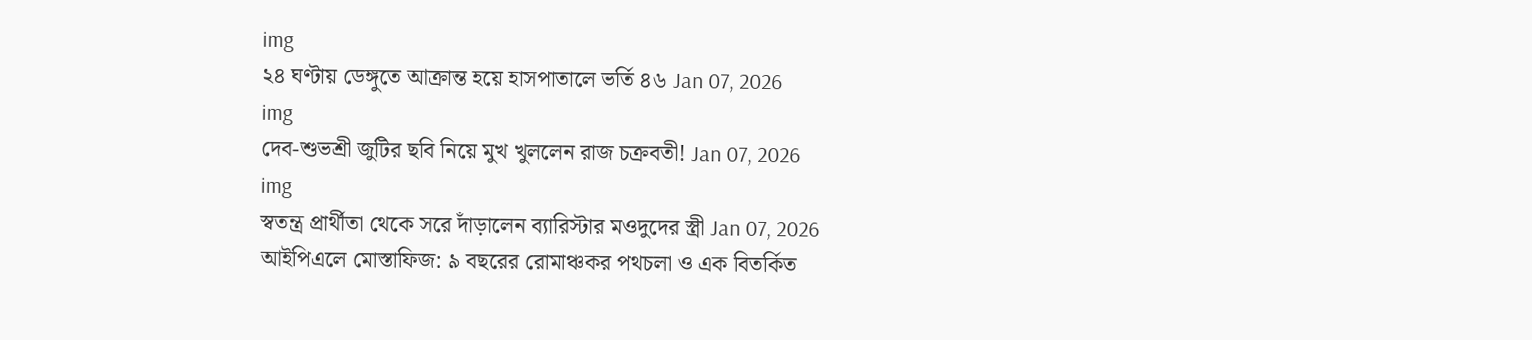img
২৪ ঘণ্টায় ডেঙ্গুতে আক্রান্ত হয়ে হাসপাতালে ভর্তি ৪৬ Jan 07, 2026
img
দেব-শুভশ্রী জুটির ছবি নিয়ে মুখ খুললেন রাজ চক্রবতী! Jan 07, 2026
img
স্বতন্ত্র প্রার্থীতা থেকে সরে দাঁড়ালেন ব্যারিস্টার মওদুদের স্ত্রী Jan 07, 2026
আইপিএলে মোস্তাফিজ: ৯ বছরের রোমাঞ্চকর পথচলা ও এক বিতর্কিত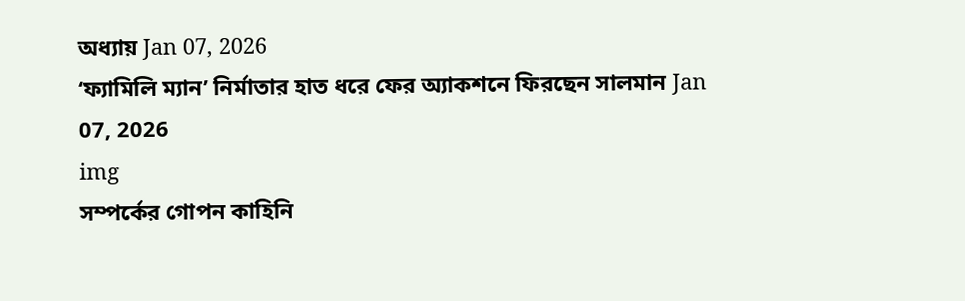অধ্যায় Jan 07, 2026
‘ফ্যামিলি ম্যান’ নির্মাতার হাত ধরে ফের অ্যাকশনে ফিরছেন সালমান Jan 07, 2026
img
সম্পর্কের গোপন কাহিনি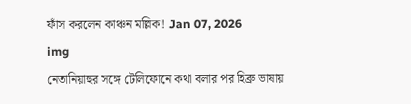ফাঁস করলেন কাঞ্চন মল্লিক! Jan 07, 2026
img
নেতানিয়াহুর সঙ্গে টেলিফোনে কথা বলার পর হিব্রু ভাষায়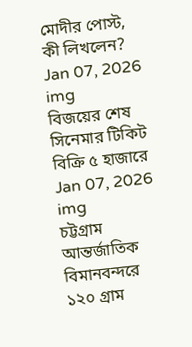মোদীর পোস্ট, কী লিখলেন? Jan 07, 2026
img
বিজয়ের শেষ সিনেমার টিকিট বিক্রি ৫ হাজারে Jan 07, 2026
img
চট্টগ্রাম আন্তর্জাতিক বিমানবন্দরে ১২০ গ্রাম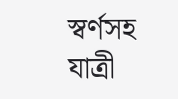স্বর্ণসহ যাত্রী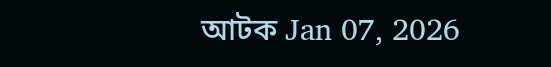আটক Jan 07, 2026